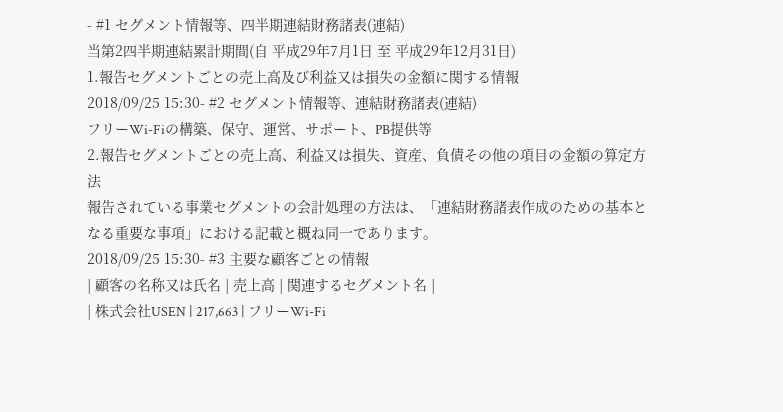- #1 セグメント情報等、四半期連結財務諸表(連結)
当第2四半期連結累計期間(自 平成29年7月1日 至 平成29年12月31日)
1.報告セグメントごとの売上高及び利益又は損失の金額に関する情報
2018/09/25 15:30- #2 セグメント情報等、連結財務諸表(連結)
フリーWi-Fiの構築、保守、運営、サポート、PB提供等
2.報告セグメントごとの売上高、利益又は損失、資産、負債その他の項目の金額の算定方法
報告されている事業セグメントの会計処理の方法は、「連結財務諸表作成のための基本となる重要な事項」における記載と概ね同一であります。
2018/09/25 15:30- #3 主要な顧客ごとの情報
| 顧客の名称又は氏名 | 売上高 | 関連するセグメント名 |
| 株式会社USEN | 217,663 | フリーWi-Fi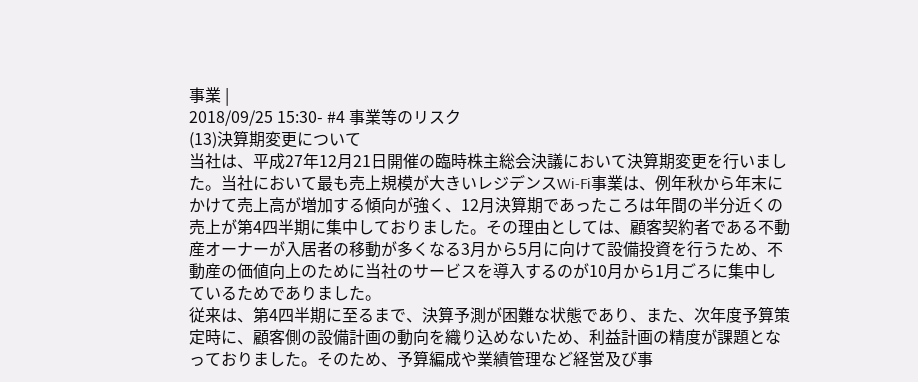事業 |
2018/09/25 15:30- #4 事業等のリスク
(13)決算期変更について
当社は、平成27年12月21日開催の臨時株主総会決議において決算期変更を行いました。当社において最も売上規模が大きいレジデンスWi-Fi事業は、例年秋から年末にかけて売上高が増加する傾向が強く、12月決算期であったころは年間の半分近くの売上が第4四半期に集中しておりました。その理由としては、顧客契約者である不動産オーナーが入居者の移動が多くなる3月から5月に向けて設備投資を行うため、不動産の価値向上のために当社のサービスを導入するのが10月から1月ごろに集中しているためでありました。
従来は、第4四半期に至るまで、決算予測が困難な状態であり、また、次年度予算策定時に、顧客側の設備計画の動向を織り込めないため、利益計画の精度が課題となっておりました。そのため、予算編成や業績管理など経営及び事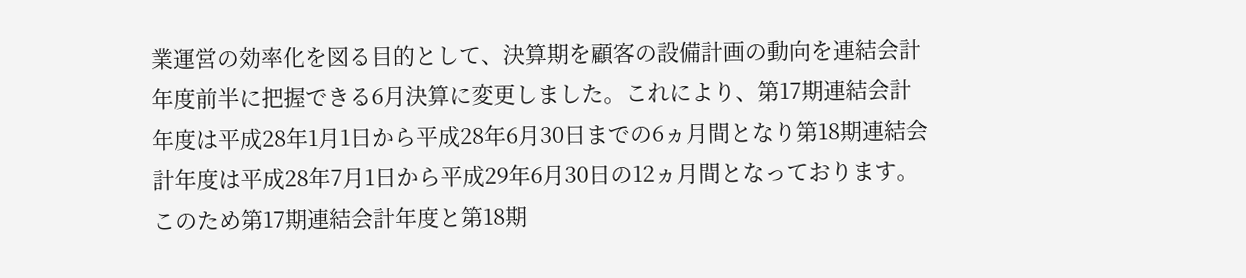業運営の効率化を図る目的として、決算期を顧客の設備計画の動向を連結会計年度前半に把握できる6月決算に変更しました。これにより、第17期連結会計年度は平成28年1月1日から平成28年6月30日までの6ヵ月間となり第18期連結会計年度は平成28年7月1日から平成29年6月30日の12ヵ月間となっております。このため第17期連結会計年度と第18期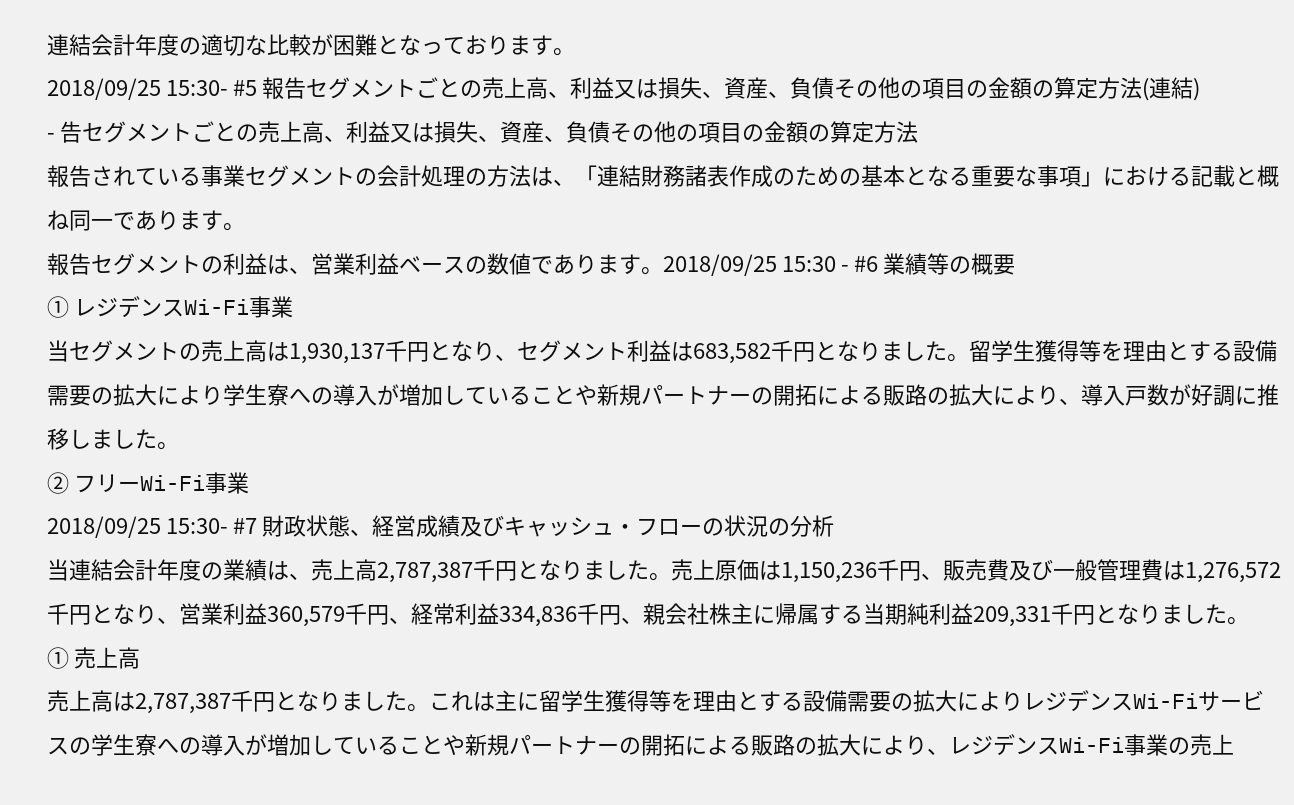連結会計年度の適切な比較が困難となっております。
2018/09/25 15:30- #5 報告セグメントごとの売上高、利益又は損失、資産、負債その他の項目の金額の算定方法(連結)
- 告セグメントごとの売上高、利益又は損失、資産、負債その他の項目の金額の算定方法
報告されている事業セグメントの会計処理の方法は、「連結財務諸表作成のための基本となる重要な事項」における記載と概ね同一であります。
報告セグメントの利益は、営業利益ベースの数値であります。2018/09/25 15:30 - #6 業績等の概要
① レジデンスWi-Fi事業
当セグメントの売上高は1,930,137千円となり、セグメント利益は683,582千円となりました。留学生獲得等を理由とする設備需要の拡大により学生寮への導入が増加していることや新規パートナーの開拓による販路の拡大により、導入戸数が好調に推移しました。
② フリーWi-Fi事業
2018/09/25 15:30- #7 財政状態、経営成績及びキャッシュ・フローの状況の分析
当連結会計年度の業績は、売上高2,787,387千円となりました。売上原価は1,150,236千円、販売費及び一般管理費は1,276,572千円となり、営業利益360,579千円、経常利益334,836千円、親会社株主に帰属する当期純利益209,331千円となりました。
① 売上高
売上高は2,787,387千円となりました。これは主に留学生獲得等を理由とする設備需要の拡大によりレジデンスWi-Fiサービスの学生寮への導入が増加していることや新規パートナーの開拓による販路の拡大により、レジデンスWi-Fi事業の売上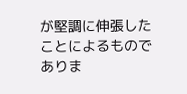が堅調に伸張したことによるものでありま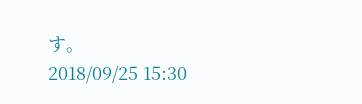す。
2018/09/25 15:30